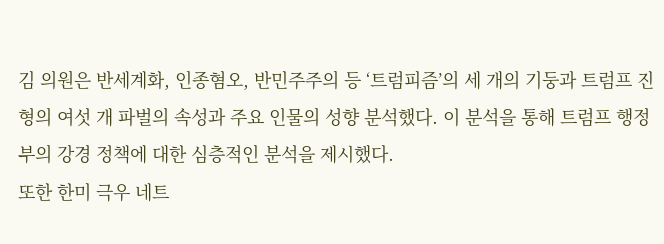김 의원은 반세계화, 인종혐오, 반민주주의 등 ‘트럼피즘’의 세 개의 기둥과 트럼프 진형의 여섯 개 파벌의 속성과 주요 인물의 성향 분석했다. 이 분석을 통해 트럼프 행정부의 강경 정책에 대한 심층적인 분석을 제시했다.
또한 한미 극우 네트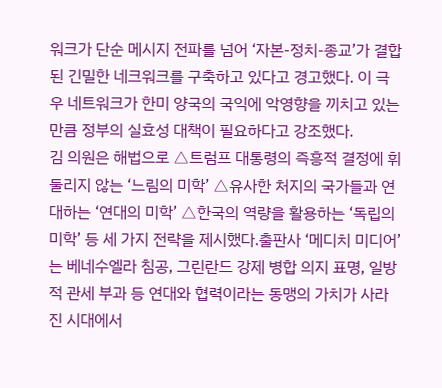워크가 단순 메시지 전파를 넘어 ‘자본-정치-종교’가 결합된 긴밀한 네크워크를 구축하고 있다고 경고했다. 이 극우 네트워크가 한미 양국의 국익에 악영향을 끼치고 있는 만큼 정부의 실효성 대책이 필요하다고 강조했다.
김 의원은 해법으로 △트럼프 대통령의 즉흥적 결정에 휘둘리지 않는 ‘느림의 미학’ △유사한 처지의 국가들과 연대하는 ‘연대의 미학’ △한국의 역량을 활용하는 ‘독립의 미학’ 등 세 가지 전략을 제시했다.출판사 ‘메디치 미디어’는 베네수엘라 침공, 그린란드 강제 병합 의지 표명, 일방적 관세 부과 등 연대와 협력이라는 동맹의 가치가 사라진 시대에서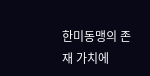한미동맹의 존재 가치에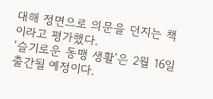대해 정면으로 의문을 던지는 책이라고 평가했다.
‘슬기로운 동맹 생활’은 2월 16일 출간될 예정이다.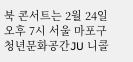북 콘서트는 2월 24일 오후 7시 서울 마포구 청년문화공간JU 니콜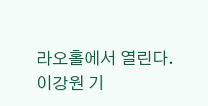라오홀에서 열린다.
이강원 기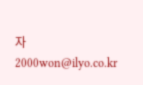자 2000won@ilyo.co.kr